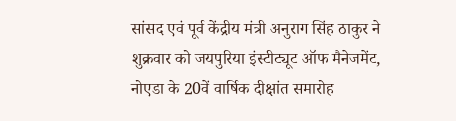सांसद एवं पूर्व केंद्रीय मंत्री अनुराग सिंह ठाकुर ने शुक्रवार को जयपुरिया इंस्टीट्यूट ऑफ मैनेजमेंट, नोएडा के 20वें वार्षिक दीक्षांत समारोह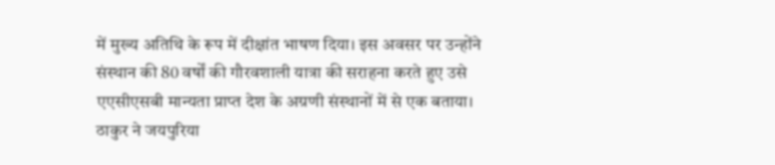में मुख्य अतिथि के रूप में दीक्षांत भाषण दिया। इस अवसर पर उन्होंने संस्थान की 80 वर्षों की गौरवशाली यात्रा की सराहना करते हुए उसे एएसीएसबी मान्यता प्राप्त देश के अग्रणी संस्थानों में से एक बताया। ठाकुर ने जयपुरिया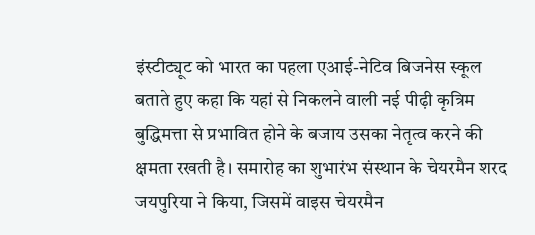इंस्टीट्यूट को भारत का पहला एआई-नेटिव बिजनेस स्कूल बताते हुए कहा कि यहां से निकलने वाली नई पीढ़ी कृत्रिम बुद्धिमत्ता से प्रभावित होने के बजाय उसका नेतृत्व करने की क्षमता रखती है। समारोह का शुभारंभ संस्थान के चेयरमैन शरद जयपुरिया ने किया, जिसमें वाइस चेयरमैन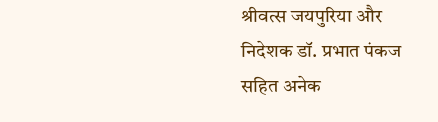श्रीवत्स जयपुरिया और निदेशक डॉ. प्रभात पंकज सहित अनेक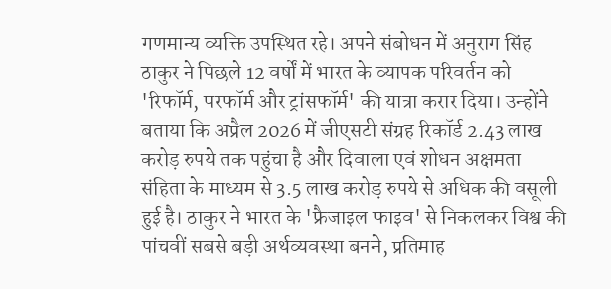गणमान्य व्यक्ति उपस्थित रहे। अपने संबोधन में अनुराग सिंह ठाकुर ने पिछले 12 वर्षों में भारत के व्यापक परिवर्तन को 'रिफॉर्म, परफॉर्म और ट्रांसफॉर्म' की यात्रा करार दिया। उन्होंने बताया कि अप्रैल 2026 में जीएसटी संग्रह रिकॉर्ड 2.43 लाख करोड़ रुपये तक पहुंचा है और दिवाला एवं शोधन अक्षमता संहिता के माध्यम से 3.5 लाख करोड़ रुपये से अधिक की वसूली हुई है। ठाकुर ने भारत के 'फ्रैजाइल फाइव' से निकलकर विश्व की पांचवीं सबसे बड़ी अर्थव्यवस्था बनने, प्रतिमाह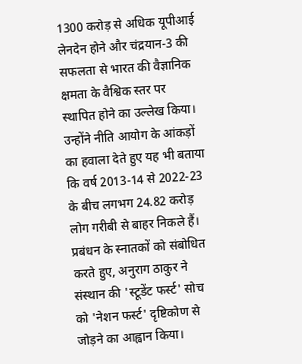1300 करोड़ से अधिक यूपीआई लेनदेन होने और चंद्रयान-3 की सफलता से भारत की वैज्ञानिक क्षमता के वैश्विक स्तर पर स्थापित होने का उल्लेख किया। उन्होंने नीति आयोग के आंकड़ों का हवाला देते हुए यह भी बताया कि वर्ष 2013-14 से 2022-23 के बीच लगभग 24.82 करोड़ लोग गरीबी से बाहर निकले हैं। प्रबंधन के स्नातकों को संबोधित करते हुए, अनुराग ठाकुर ने संस्थान की 'स्टूडेंट फर्स्ट' सोच को 'नेशन फर्स्ट' दृष्टिकोण से जोड़ने का आह्वान किया।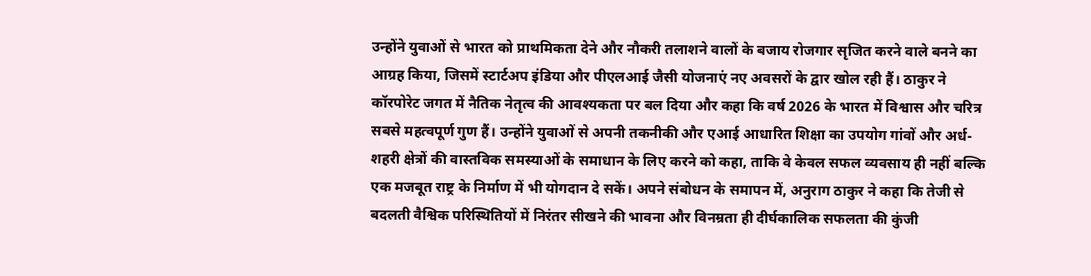उन्होंने युवाओं से भारत को प्राथमिकता देने और नौकरी तलाशने वालों के बजाय रोजगार सृजित करने वाले बनने का आग्रह किया, जिसमें स्टार्टअप इंडिया और पीएलआई जैसी योजनाएं नए अवसरों के द्वार खोल रही हैं। ठाकुर ने कॉरपोरेट जगत में नैतिक नेतृत्व की आवश्यकता पर बल दिया और कहा कि वर्ष 2026 के भारत में विश्वास और चरित्र सबसे महत्वपूर्ण गुण हैं। उन्होंने युवाओं से अपनी तकनीकी और एआई आधारित शिक्षा का उपयोग गांवों और अर्ध-शहरी क्षेत्रों की वास्तविक समस्याओं के समाधान के लिए करने को कहा, ताकि वे केवल सफल व्यवसाय ही नहीं बल्कि एक मजबूत राष्ट्र के निर्माण में भी योगदान दे सकें। अपने संबोधन के समापन में, अनुराग ठाकुर ने कहा कि तेजी से बदलती वैश्विक परिस्थितियों में निरंतर सीखने की भावना और विनम्रता ही दीर्घकालिक सफलता की कुंजी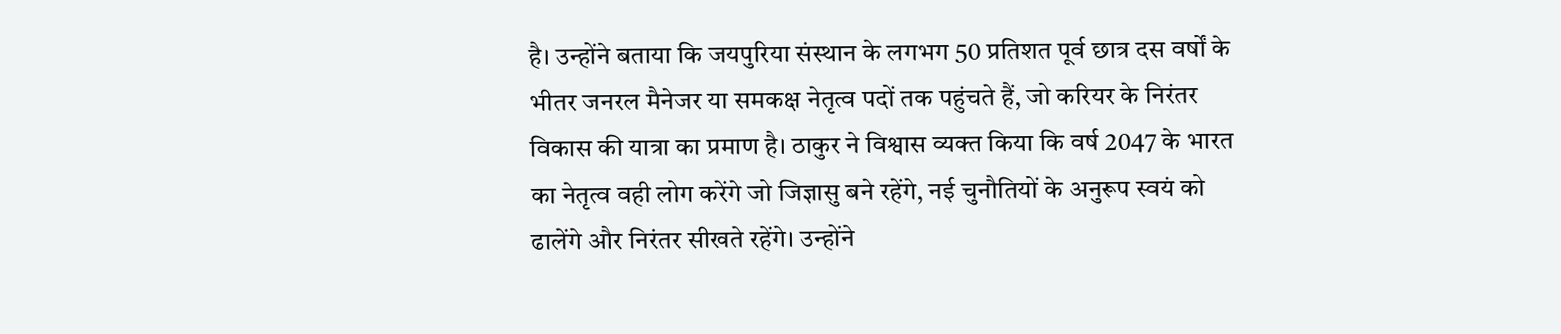है। उन्होंने बताया कि जयपुरिया संस्थान के लगभग 50 प्रतिशत पूर्व छात्र दस वर्षों के भीतर जनरल मैनेजर या समकक्ष नेतृत्व पदों तक पहुंचते हैं, जो करियर के निरंतर विकास की यात्रा का प्रमाण है। ठाकुर ने विश्वास व्यक्त किया कि वर्ष 2047 के भारत का नेतृत्व वही लोग करेंगे जो जिज्ञासु बने रहेंगे, नई चुनौतियों के अनुरूप स्वयं को ढालेंगे और निरंतर सीखते रहेंगे। उन्होंने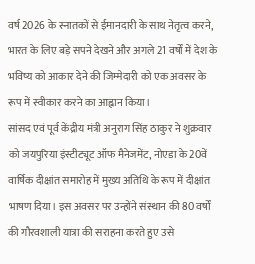वर्ष 2026 के स्नातकों से ईमानदारी के साथ नेतृत्व करने, भारत के लिए बड़े सपने देखने और अगले 21 वर्षों में देश के भविष्य को आकार देने की जिम्मेदारी को एक अवसर के रूप में स्वीकार करने का आह्वान किया।
सांसद एवं पूर्व केंद्रीय मंत्री अनुराग सिंह ठाकुर ने शुक्रवार को जयपुरिया इंस्टीट्यूट ऑफ मैनेजमेंट, नोएडा के 20वें वार्षिक दीक्षांत समारोह में मुख्य अतिथि के रूप में दीक्षांत भाषण दिया। इस अवसर पर उन्होंने संस्थान की 80 वर्षों की गौरवशाली यात्रा की सराहना करते हुए उसे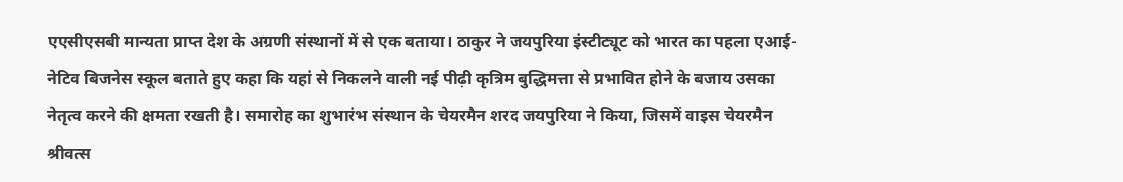एएसीएसबी मान्यता प्राप्त देश के अग्रणी संस्थानों में से एक बताया। ठाकुर ने जयपुरिया इंस्टीट्यूट को भारत का पहला एआई-नेटिव बिजनेस स्कूल बताते हुए कहा कि यहां से निकलने वाली नई पीढ़ी कृत्रिम बुद्धिमत्ता से प्रभावित होने के बजाय उसका नेतृत्व करने की क्षमता रखती है। समारोह का शुभारंभ संस्थान के चेयरमैन शरद जयपुरिया ने किया, जिसमें वाइस चेयरमैन श्रीवत्स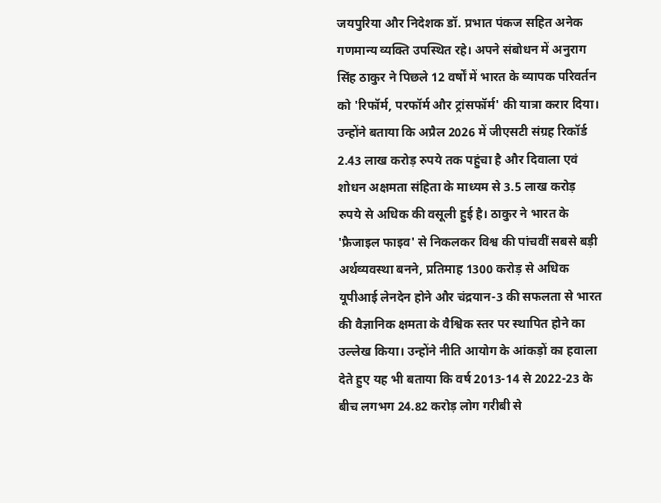जयपुरिया और निदेशक डॉ. प्रभात पंकज सहित अनेक गणमान्य व्यक्ति उपस्थित रहे। अपने संबोधन में अनुराग सिंह ठाकुर ने पिछले 12 वर्षों में भारत के व्यापक परिवर्तन को 'रिफॉर्म, परफॉर्म और ट्रांसफॉर्म' की यात्रा करार दिया। उन्होंने बताया कि अप्रैल 2026 में जीएसटी संग्रह रिकॉर्ड 2.43 लाख करोड़ रुपये तक पहुंचा है और दिवाला एवं शोधन अक्षमता संहिता के माध्यम से 3.5 लाख करोड़
रुपये से अधिक की वसूली हुई है। ठाकुर ने भारत के 'फ्रैजाइल फाइव' से निकलकर विश्व की पांचवीं सबसे बड़ी अर्थव्यवस्था बनने, प्रतिमाह 1300 करोड़ से अधिक यूपीआई लेनदेन होने और चंद्रयान-3 की सफलता से भारत की वैज्ञानिक क्षमता के वैश्विक स्तर पर स्थापित होने का उल्लेख किया। उन्होंने नीति आयोग के आंकड़ों का हवाला देते हुए यह भी बताया कि वर्ष 2013-14 से 2022-23 के बीच लगभग 24.82 करोड़ लोग गरीबी से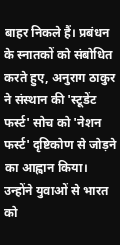बाहर निकले हैं। प्रबंधन के स्नातकों को संबोधित करते हुए, अनुराग ठाकुर ने संस्थान की 'स्टूडेंट फर्स्ट' सोच को 'नेशन फर्स्ट' दृष्टिकोण से जोड़ने का आह्वान किया। उन्होंने युवाओं से भारत को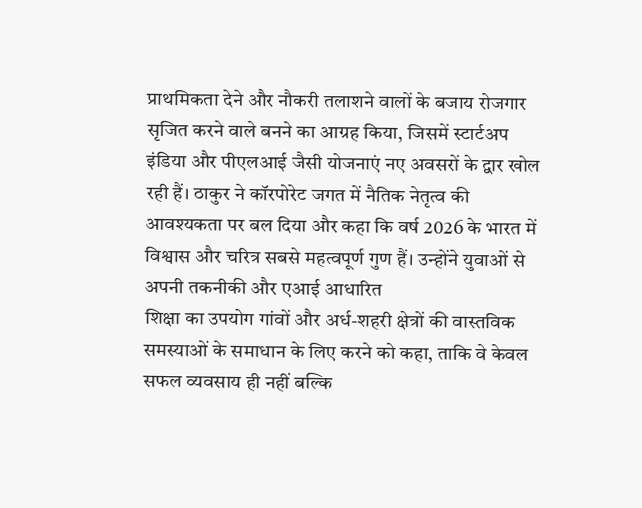प्राथमिकता देने और नौकरी तलाशने वालों के बजाय रोजगार सृजित करने वाले बनने का आग्रह किया, जिसमें स्टार्टअप इंडिया और पीएलआई जैसी योजनाएं नए अवसरों के द्वार खोल रही हैं। ठाकुर ने कॉरपोरेट जगत में नैतिक नेतृत्व की आवश्यकता पर बल दिया और कहा कि वर्ष 2026 के भारत में विश्वास और चरित्र सबसे महत्वपूर्ण गुण हैं। उन्होंने युवाओं से अपनी तकनीकी और एआई आधारित
शिक्षा का उपयोग गांवों और अर्ध-शहरी क्षेत्रों की वास्तविक समस्याओं के समाधान के लिए करने को कहा, ताकि वे केवल सफल व्यवसाय ही नहीं बल्कि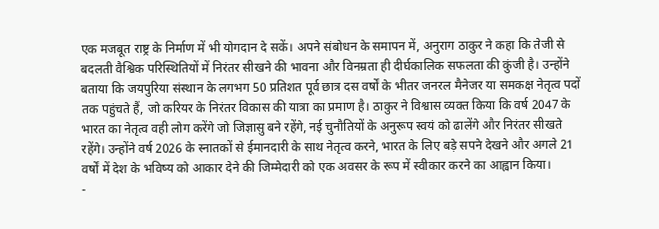एक मजबूत राष्ट्र के निर्माण में भी योगदान दे सकें। अपने संबोधन के समापन में, अनुराग ठाकुर ने कहा कि तेजी से बदलती वैश्विक परिस्थितियों में निरंतर सीखने की भावना और विनम्रता ही दीर्घकालिक सफलता की कुंजी है। उन्होंने बताया कि जयपुरिया संस्थान के लगभग 50 प्रतिशत पूर्व छात्र दस वर्षों के भीतर जनरल मैनेजर या समकक्ष नेतृत्व पदों तक पहुंचते हैं, जो करियर के निरंतर विकास की यात्रा का प्रमाण है। ठाकुर ने विश्वास व्यक्त किया कि वर्ष 2047 के भारत का नेतृत्व वही लोग करेंगे जो जिज्ञासु बने रहेंगे, नई चुनौतियों के अनुरूप स्वयं को ढालेंगे और निरंतर सीखते रहेंगे। उन्होंने वर्ष 2026 के स्नातकों से ईमानदारी के साथ नेतृत्व करने, भारत के लिए बड़े सपने देखने और अगले 21 वर्षों में देश के भविष्य को आकार देने की जिम्मेदारी को एक अवसर के रूप में स्वीकार करने का आह्वान किया।
-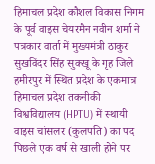हिमाचल प्रदेश कौशल विकास निगम के पूर्व वाइस चेयरमैन नवीन शर्मा ने पत्रकार वार्ता में मुख्यमंत्री ठाकुर सुखविंदर सिंह सुक्खू के गृह जिले हमीरपुर में स्थित प्रदेश के एकमात्र हिमाचल प्रदेश तकनीकी विश्वविद्यालय (HPTU) में स्थायी वाइस चांसलर (कुलपति) का पद पिछले एक वर्ष से खाली होने पर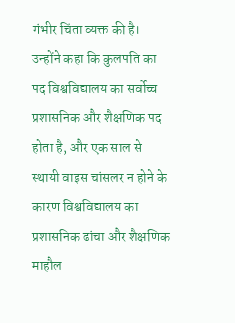गंभीर चिंता व्यक्त की है। उन्होंने कहा कि कुलपति का पद विश्वविद्यालय का सर्वोच्च प्रशासनिक और शैक्षणिक पद होता है, और एक साल से स्थायी वाइस चांसलर न होने के कारण विश्वविद्यालय का प्रशासनिक ढांचा और शैक्षणिक माहौल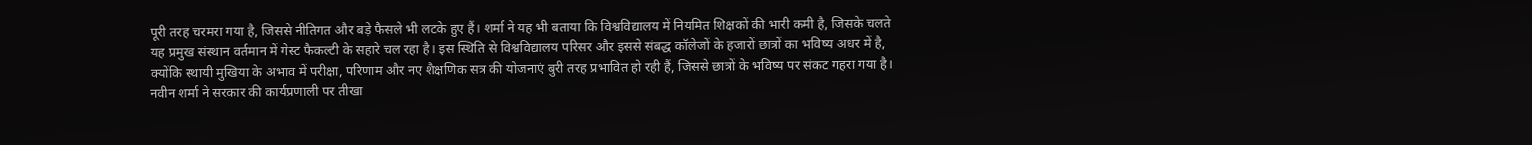पूरी तरह चरमरा गया है, जिससे नीतिगत और बड़े फैसले भी लटके हुए हैं। शर्मा ने यह भी बताया कि विश्वविद्यालय में नियमित शिक्षकों की भारी कमी है, जिसके चलते यह प्रमुख संस्थान वर्तमान में गेस्ट फैकल्टी के सहारे चल रहा है। इस स्थिति से विश्वविद्यालय परिसर और इससे संबद्ध कॉलेजों के हजारों छात्रों का भविष्य अधर में है, क्योंकि स्थायी मुखिया के अभाव में परीक्षा, परिणाम और नए शैक्षणिक सत्र की योजनाएं बुरी तरह प्रभावित हो रही हैं, जिससे छात्रों के भविष्य पर संकट गहरा गया है। नवीन शर्मा ने सरकार की कार्यप्रणाली पर तीखा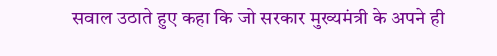सवाल उठाते हुए कहा कि जो सरकार मुख्यमंत्री के अपने ही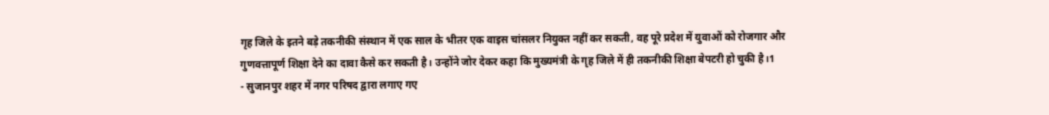गृह जिले के इतने बड़े तकनीकी संस्थान में एक साल के भीतर एक वाइस चांसलर नियुक्त नहीं कर सकती, वह पूरे प्रदेश में युवाओं को रोजगार और गुणवत्तापूर्ण शिक्षा देने का दावा कैसे कर सकती है। उन्होंने जोर देकर कहा कि मुख्यमंत्री के गृह जिले में ही तकनीकी शिक्षा बेपटरी हो चुकी है।1
- सुजानपुर शहर में नगर परिषद द्वारा लगाए गए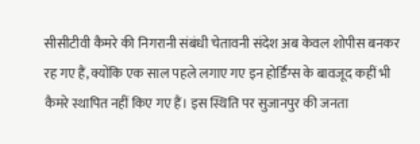सीसीटीवी कैमरे की निगरानी संबंधी चेतावनी संदेश अब केवल शोपीस बनकर रह गए हैं, क्योंकि एक साल पहले लगाए गए इन होर्डिंग्स के बावजूद कहीं भी कैमरे स्थापित नहीं किए गए हैं। इस स्थिति पर सुजानपुर की जनता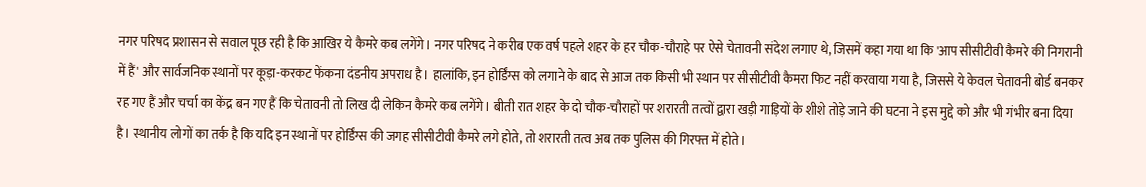नगर परिषद प्रशासन से सवाल पूछ रही है कि आखिर ये कैमरे कब लगेंगे। नगर परिषद ने करीब एक वर्ष पहले शहर के हर चौक-चौराहे पर ऐसे चेतावनी संदेश लगाए थे, जिसमें कहा गया था कि 'आप सीसीटीवी कैमरे की निगरानी में हैं' और सार्वजनिक स्थानों पर कूड़ा-करकट फेंकना दंडनीय अपराध है। हालांकि, इन होर्डिंग्स को लगाने के बाद से आज तक किसी भी स्थान पर सीसीटीवी कैमरा फिट नहीं करवाया गया है, जिससे ये केवल चेतावनी बोर्ड बनकर रह गए हैं और चर्चा का केंद्र बन गए हैं कि चेतावनी तो लिख दी लेकिन कैमरे कब लगेंगे। बीती रात शहर के दो चौक-चौराहों पर शरारती तत्वों द्वारा खड़ी गाड़ियों के शीशे तोड़े जाने की घटना ने इस मुद्दे को और भी गंभीर बना दिया है। स्थानीय लोगों का तर्क है कि यदि इन स्थानों पर होर्डिंग्स की जगह सीसीटीवी कैमरे लगे होते, तो शरारती तत्व अब तक पुलिस की गिरफ्त में होते।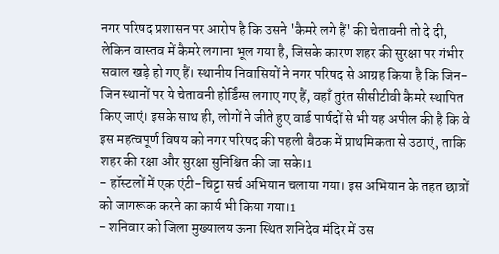नगर परिषद प्रशासन पर आरोप है कि उसने 'कैमरे लगे हैं' की चेतावनी तो दे दी, लेकिन वास्तव में कैमरे लगाना भूल गया है, जिसके कारण शहर की सुरक्षा पर गंभीर सवाल खड़े हो गए हैं। स्थानीय निवासियों ने नगर परिषद से आग्रह किया है कि जिन-जिन स्थानों पर ये चेतावनी होर्डिंग्स लगाए गए हैं, वहाँ तुरंत सीसीटीवी कैमरे स्थापित किए जाएं। इसके साथ ही, लोगों ने जीते हुए वार्ड पार्षदों से भी यह अपील की है कि वे इस महत्वपूर्ण विषय को नगर परिषद की पहली बैठक में प्राथमिकता से उठाएं, ताकि शहर की रक्षा और सुरक्षा सुनिश्चित की जा सके।1
- हॉस्टलों में एक एंटी-चिट्टा सर्च अभियान चलाया गया। इस अभियान के तहत छात्रों को जागरूक करने का कार्य भी किया गया।1
- शनिवार को जिला मुख्यालय ऊना स्थित शनिदेव मंदिर में उस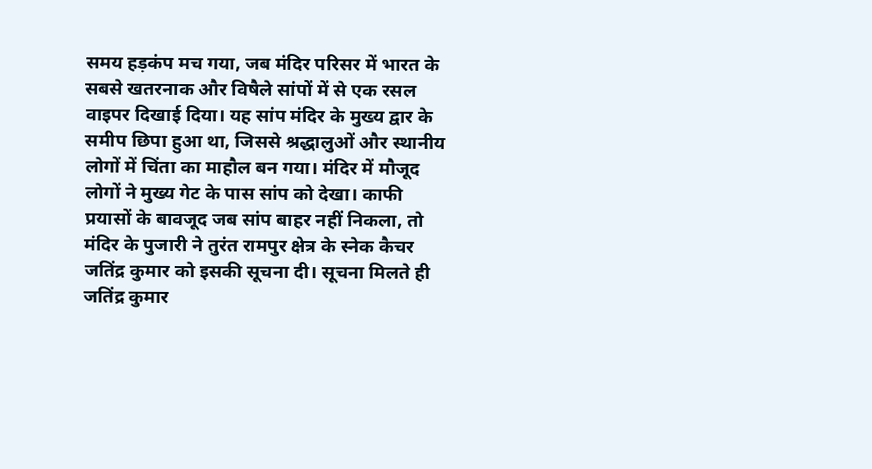समय हड़कंप मच गया, जब मंदिर परिसर में भारत के सबसे खतरनाक और विषैले सांपों में से एक रसल वाइपर दिखाई दिया। यह सांप मंदिर के मुख्य द्वार के समीप छिपा हुआ था, जिससे श्रद्धालुओं और स्थानीय लोगों में चिंता का माहौल बन गया। मंदिर में मौजूद लोगों ने मुख्य गेट के पास सांप को देखा। काफी प्रयासों के बावजूद जब सांप बाहर नहीं निकला, तो मंदिर के पुजारी ने तुरंत रामपुर क्षेत्र के स्नेक कैचर जतिंद्र कुमार को इसकी सूचना दी। सूचना मिलते ही जतिंद्र कुमार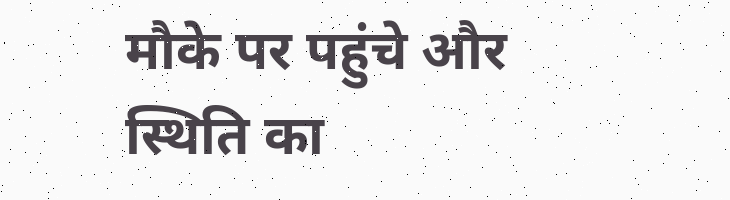मौके पर पहुंचे और स्थिति का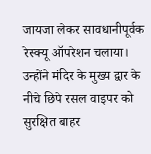जायजा लेकर सावधानीपूर्वक रेस्क्यू ऑपरेशन चलाया। उन्होंने मंदिर के मुख्य द्वार के नीचे छिपे रसल वाइपर को सुरक्षित बाहर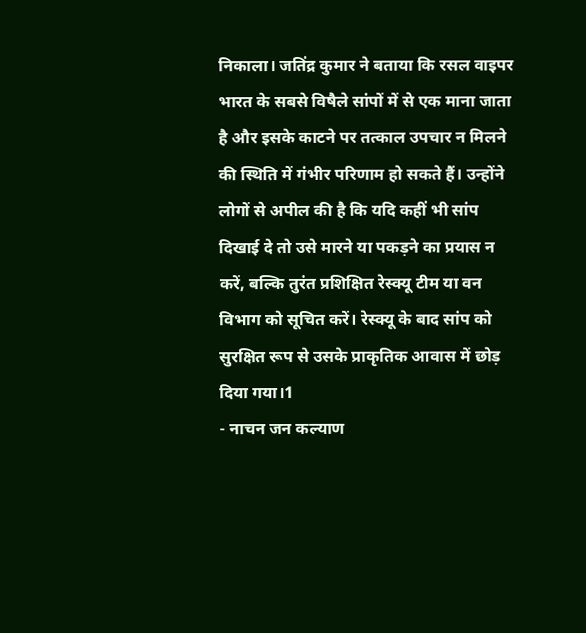निकाला। जतिंद्र कुमार ने बताया कि रसल वाइपर भारत के सबसे विषैले सांपों में से एक माना जाता है और इसके काटने पर तत्काल उपचार न मिलने की स्थिति में गंभीर परिणाम हो सकते हैं। उन्होंने लोगों से अपील की है कि यदि कहीं भी सांप दिखाई दे तो उसे मारने या पकड़ने का प्रयास न करें, बल्कि तुरंत प्रशिक्षित रेस्क्यू टीम या वन विभाग को सूचित करें। रेस्क्यू के बाद सांप को सुरक्षित रूप से उसके प्राकृतिक आवास में छोड़ दिया गया।1
- नाचन जन कल्याण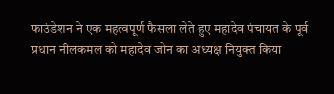फाउंडेशन ने एक महत्वपूर्ण फैसला लेते हुए महादेव पंचायत के पूर्व प्रधान नीलकमल को महादेव जोन का अध्यक्ष नियुक्त किया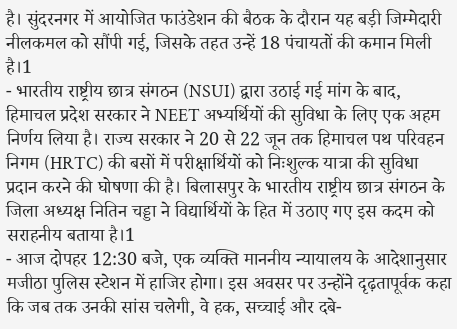है। सुंदरनगर में आयोजित फाउंडेशन की बैठक के दौरान यह बड़ी जिम्मेदारी नीलकमल को सौंपी गई, जिसके तहत उन्हें 18 पंचायतों की कमान मिली है।1
- भारतीय राष्ट्रीय छात्र संगठन (NSUI) द्वारा उठाई गई मांग के बाद, हिमाचल प्रदेश सरकार ने NEET अभ्यर्थियों की सुविधा के लिए एक अहम निर्णय लिया है। राज्य सरकार ने 20 से 22 जून तक हिमाचल पथ परिवहन निगम (HRTC) की बसों में परीक्षार्थियों को निःशुल्क यात्रा की सुविधा प्रदान करने की घोषणा की है। बिलासपुर के भारतीय राष्ट्रीय छात्र संगठन के जिला अध्यक्ष नितिन चड्डा ने विद्यार्थियों के हित में उठाए गए इस कदम को सराहनीय बताया है।1
- आज दोपहर 12:30 बजे, एक व्यक्ति माननीय न्यायालय के आदेशानुसार मजीठा पुलिस स्टेशन में हाजिर होगा। इस अवसर पर उन्होंने दृढ़तापूर्वक कहा कि जब तक उनकी सांस चलेगी, वे हक, सच्चाई और दबे-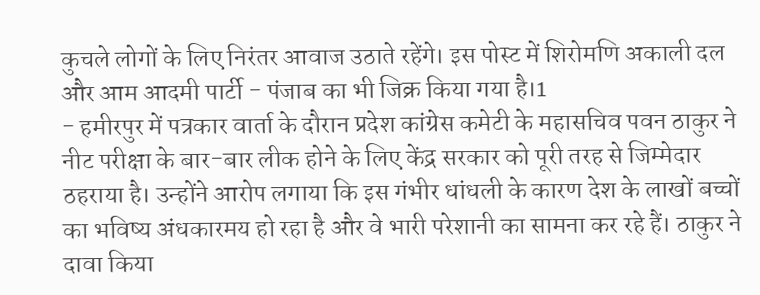कुचले लोगों के लिए निरंतर आवाज उठाते रहेंगे। इस पोस्ट में शिरोमणि अकाली दल और आम आदमी पार्टी - पंजाब का भी जिक्र किया गया है।1
- हमीरपुर में पत्रकार वार्ता के दौरान प्रदेश कांग्रेस कमेटी के महासचिव पवन ठाकुर ने नीट परीक्षा के बार-बार लीक होने के लिए केंद्र सरकार को पूरी तरह से जिम्मेदार ठहराया है। उन्होंने आरोप लगाया कि इस गंभीर धांधली के कारण देश के लाखों बच्चों का भविष्य अंधकारमय हो रहा है और वे भारी परेशानी का सामना कर रहे हैं। ठाकुर ने दावा किया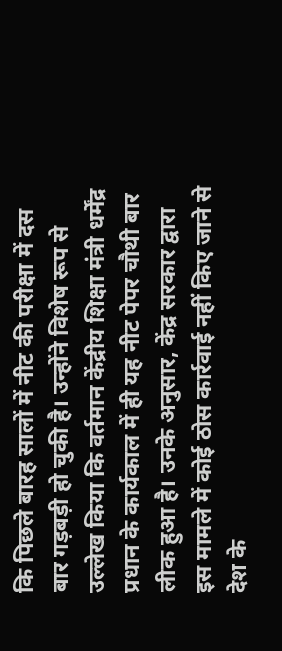कि पिछले बारह सालों में नीट की परीक्षा में दस बार गड़बड़ी हो चुकी है। उन्होंने विशेष रूप से उल्लेख किया कि वर्तमान केंद्रीय शिक्षा मंत्री धर्मेंद्र प्रधान के कार्यकाल में ही यह नीट पेपर चौथी बार लीक हुआ है। उनके अनुसार, केंद्र सरकार द्वारा इस मामले में कोई ठोस कार्रवाई नहीं किए जाने से देश के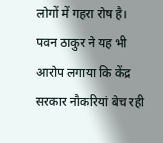लोगों में गहरा रोष है। पवन ठाकुर ने यह भी आरोप लगाया कि केंद्र सरकार नौकरियां बेच रही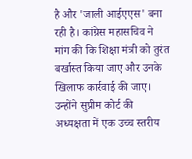है और 'जाली आईएएस' बना रही है। कांग्रेस महासचिव ने मांग की कि शिक्षा मंत्री को तुरंत बर्खास्त किया जाए और उनके खिलाफ कार्रवाई की जाए। उन्होंने सुप्रीम कोर्ट की अध्यक्षता में एक उच्च स्तरीय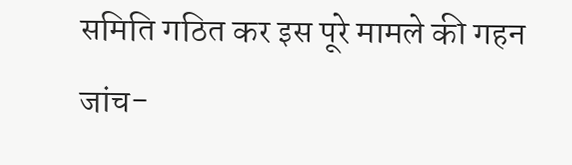समिति गठित कर इस पूरे मामले की गहन जांच-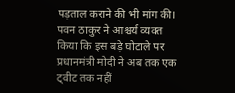पड़ताल कराने की भी मांग की। पवन ठाकुर ने आश्चर्य व्यक्त किया कि इस बड़े घोटाले पर प्रधानमंत्री मोदी ने अब तक एक ट्वीट तक नहीं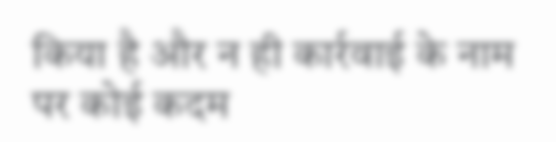किया है और न ही कार्रवाई के नाम पर कोई कदम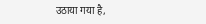उठाया गया है,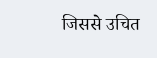जिससे उचित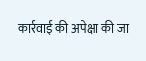कार्रवाई की अपेक्षा की जा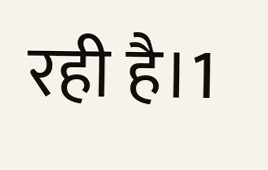रही है।1